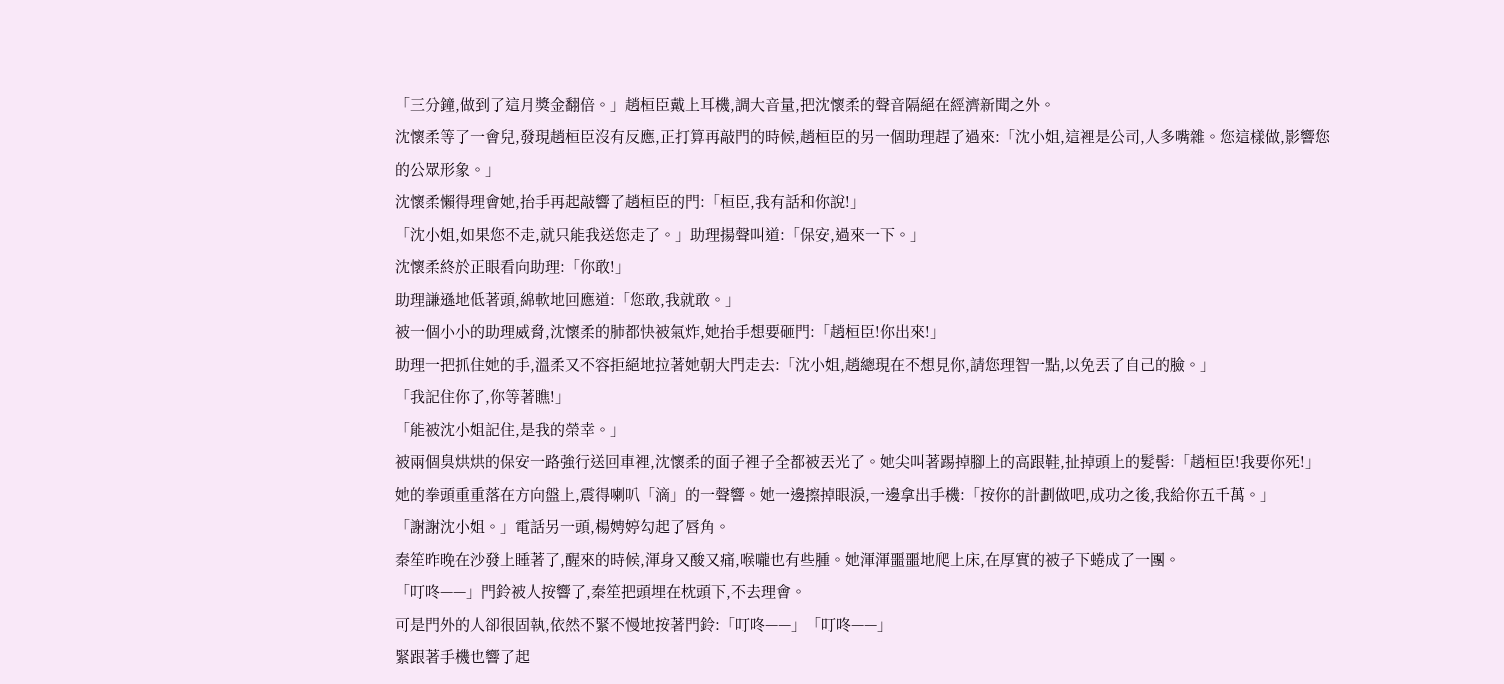「三分鐘,做到了這月獎金翻倍。」趙桓臣戴上耳機,調大音量,把沈懷柔的聲音隔絕在經濟新聞之外。
沈懷柔等了一會兒,發現趙桓臣沒有反應,正打算再敲門的時候,趙桓臣的另一個助理趕了過來:「沈小姐,這裡是公司,人多嘴雜。您這樣做,影響您的公眾形象。」
沈懷柔懶得理會她,抬手再起敲響了趙桓臣的門:「桓臣,我有話和你說!」
「沈小姐,如果您不走,就只能我送您走了。」助理揚聲叫道:「保安,過來一下。」
沈懷柔終於正眼看向助理:「你敢!」
助理謙遜地低著頭,綿軟地回應道:「您敢,我就敢。」
被一個小小的助理威脅,沈懷柔的肺都快被氣炸,她抬手想要砸門:「趙桓臣!你出來!」
助理一把抓住她的手,溫柔又不容拒絕地拉著她朝大門走去:「沈小姐,趙總現在不想見你,請您理智一點,以免丟了自己的臉。」
「我記住你了,你等著瞧!」
「能被沈小姐記住,是我的榮幸。」
被兩個臭烘烘的保安一路強行送回車裡,沈懷柔的面子裡子全都被丟光了。她尖叫著踢掉腳上的高跟鞋,扯掉頭上的髮髻:「趙桓臣!我要你死!」
她的拳頭重重落在方向盤上,震得喇叭「滴」的一聲響。她一邊擦掉眼淚,一邊拿出手機:「按你的計劃做吧,成功之後,我給你五千萬。」
「謝謝沈小姐。」電話另一頭,楊娉婷勾起了唇角。
秦笙昨晚在沙發上睡著了,醒來的時候,渾身又酸又痛,喉嚨也有些腫。她渾渾噩噩地爬上床,在厚實的被子下蜷成了一團。
「叮咚——」門鈴被人按響了,秦笙把頭埋在枕頭下,不去理會。
可是門外的人卻很固執,依然不緊不慢地按著門鈴:「叮咚——」「叮咚——」
緊跟著手機也響了起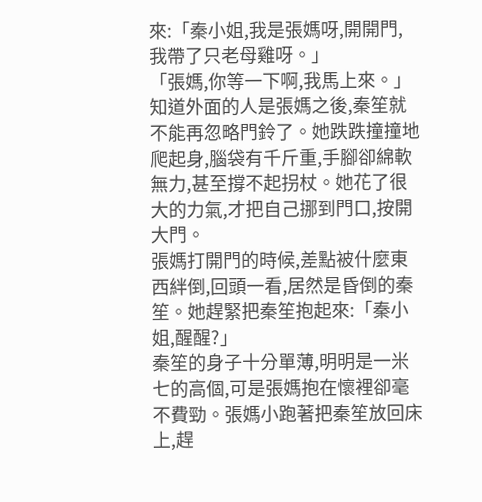來:「秦小姐,我是張媽呀,開開門,我帶了只老母雞呀。」
「張媽,你等一下啊,我馬上來。」知道外面的人是張媽之後,秦笙就不能再忽略門鈴了。她跌跌撞撞地爬起身,腦袋有千斤重,手腳卻綿軟無力,甚至撐不起拐杖。她花了很大的力氣,才把自己挪到門口,按開大門。
張媽打開門的時候,差點被什麼東西絆倒,回頭一看,居然是昏倒的秦笙。她趕緊把秦笙抱起來:「秦小姐,醒醒?」
秦笙的身子十分單薄,明明是一米七的高個,可是張媽抱在懷裡卻毫不費勁。張媽小跑著把秦笙放回床上,趕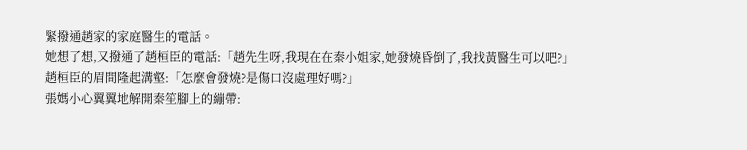緊撥通趙家的家庭醫生的電話。
她想了想,又撥通了趙桓臣的電話:「趙先生呀,我現在在秦小姐家,她發燒昏倒了,我找黃醫生可以吧?」
趙桓臣的眉間隆起溝壑:「怎麼會發燒?是傷口沒處理好嗎?」
張媽小心翼翼地解開秦笙腳上的繃帶: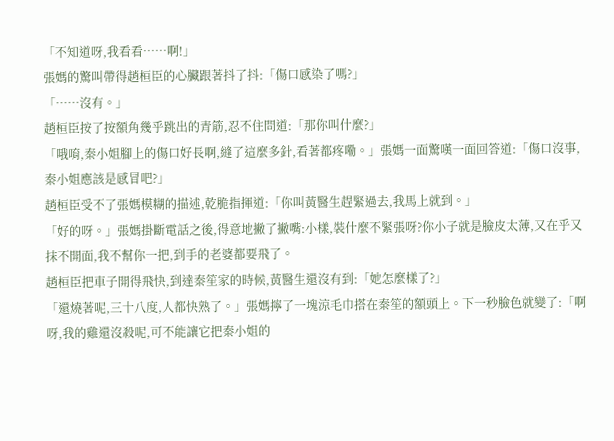「不知道呀,我看看……啊!」
張媽的驚叫帶得趙桓臣的心臟跟著抖了抖:「傷口感染了嗎?」
「……沒有。」
趙桓臣按了按額角幾乎跳出的青筋,忍不住問道:「那你叫什麼?」
「哦唷,秦小姐腳上的傷口好長啊,縫了這麼多針,看著都疼嘞。」張媽一面驚嘆一面回答道:「傷口沒事,秦小姐應該是感冒吧?」
趙桓臣受不了張媽模糊的描述,乾脆指揮道:「你叫黃醫生趕緊過去,我馬上就到。」
「好的呀。」張媽掛斷電話之後,得意地撇了撇嘴:小樣,裝什麼不緊張呀?你小子就是臉皮太薄,又在乎又抹不開面,我不幫你一把,到手的老婆都要飛了。
趙桓臣把車子開得飛快,到達秦笙家的時候,黃醫生還沒有到:「她怎麼樣了?」
「還燒著呢,三十八度,人都快熟了。」張媽擰了一塊涼毛巾搭在秦笙的額頭上。下一秒臉色就變了:「啊呀,我的雞還沒殺呢,可不能讓它把秦小姐的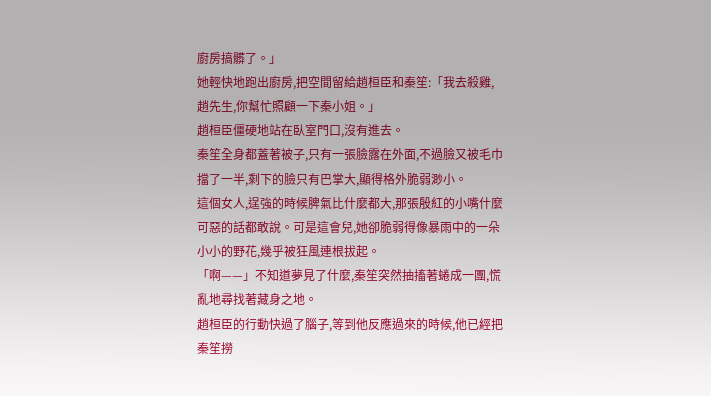廚房搞髒了。」
她輕快地跑出廚房,把空間留給趙桓臣和秦笙:「我去殺雞,趙先生,你幫忙照顧一下秦小姐。」
趙桓臣僵硬地站在臥室門口,沒有進去。
秦笙全身都蓋著被子,只有一張臉露在外面,不過臉又被毛巾擋了一半,剩下的臉只有巴掌大,顯得格外脆弱渺小。
這個女人,逞強的時候脾氣比什麼都大,那張殷紅的小嘴什麼可惡的話都敢說。可是這會兒,她卻脆弱得像暴雨中的一朵小小的野花,幾乎被狂風連根拔起。
「啊——」不知道夢見了什麼,秦笙突然抽搐著蜷成一團,慌亂地尋找著藏身之地。
趙桓臣的行動快過了腦子,等到他反應過來的時候,他已經把秦笙撈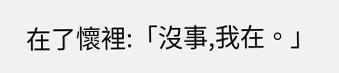在了懷裡:「沒事,我在。」